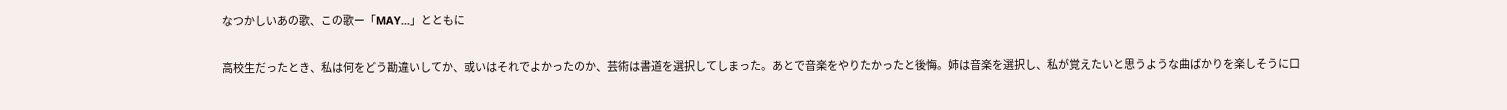なつかしいあの歌、この歌ー「MAY...」とともに

高校生だったとき、私は何をどう勘違いしてか、或いはそれでよかったのか、芸術は書道を選択してしまった。あとで音楽をやりたかったと後悔。姉は音楽を選択し、私が覚えたいと思うような曲ばかりを楽しそうに口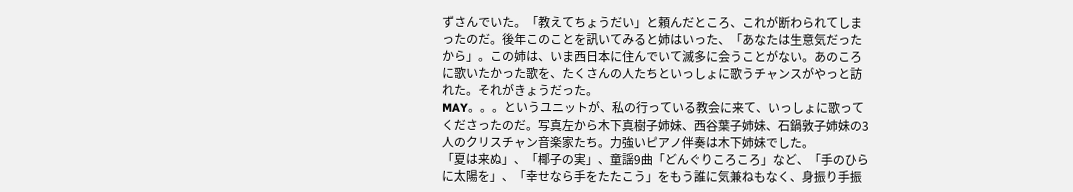ずさんでいた。「教えてちょうだい」と頼んだところ、これが断わられてしまったのだ。後年このことを訊いてみると姉はいった、「あなたは生意気だったから」。この姉は、いま西日本に住んでいて滅多に会うことがない。あのころに歌いたかった歌を、たくさんの人たちといっしょに歌うチャンスがやっと訪れた。それがきょうだった。
MAY。。。というユニットが、私の行っている教会に来て、いっしょに歌ってくださったのだ。写真左から木下真樹子姉妹、西谷葉子姉妹、石鍋敦子姉妹の3人のクリスチャン音楽家たち。力強いピアノ伴奏は木下姉妹でした。
「夏は来ぬ」、「椰子の実」、童謡9曲「どんぐりころころ」など、「手のひらに太陽を」、「幸せなら手をたたこう」をもう誰に気兼ねもなく、身振り手振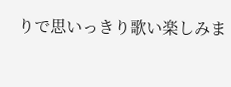りで思いっきり歌い楽しみま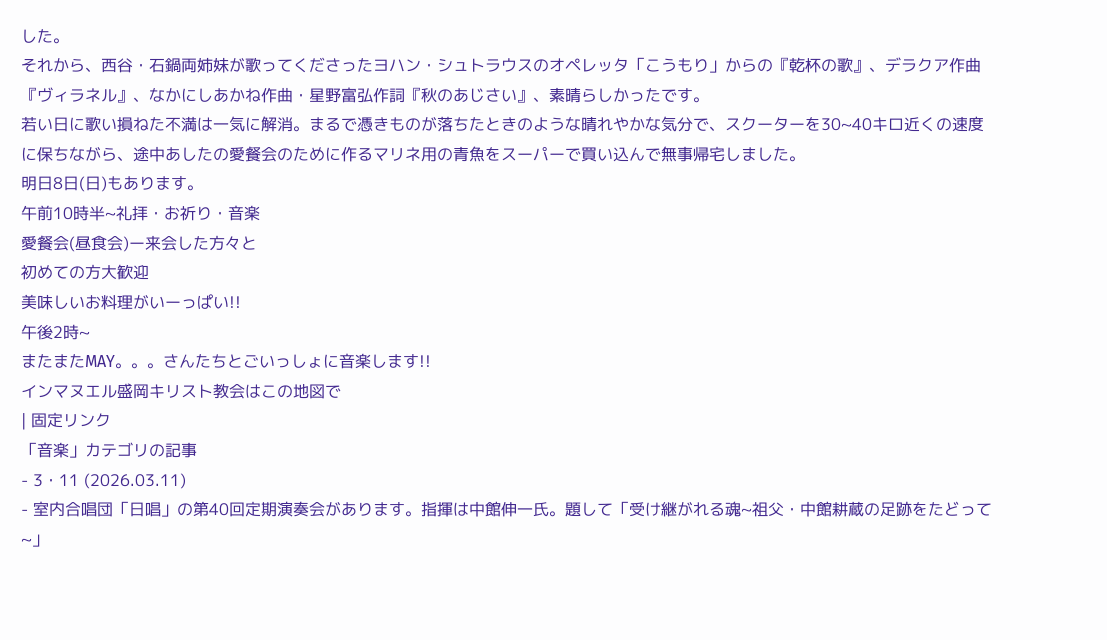した。
それから、西谷・石鍋両姉妹が歌ってくださったヨハン・シュトラウスのオペレッタ「こうもり」からの『乾杯の歌』、デラクア作曲『ヴィラネル』、なかにしあかね作曲・星野富弘作詞『秋のあじさい』、素晴らしかったです。
若い日に歌い損ねた不満は一気に解消。まるで憑きものが落ちたときのような晴れやかな気分で、スクーターを30~40キロ近くの速度に保ちながら、途中あしたの愛餐会のために作るマリネ用の青魚をスーパーで買い込んで無事帰宅しました。
明日8日(日)もあります。
午前10時半~礼拝・お祈り・音楽
愛餐会(昼食会)ー来会した方々と
初めての方大歓迎
美味しいお料理がいーっぱい!!
午後2時~
またまたMAY。。。さんたちとごいっしょに音楽します!!
インマヌエル盛岡キリスト教会はこの地図で
| 固定リンク
「音楽」カテゴリの記事
- 3・11 (2026.03.11)
- 室内合唱団「日唱」の第40回定期演奏会があります。指揮は中館伸一氏。題して「受け継がれる魂~祖父・中館耕蔵の足跡をたどって~」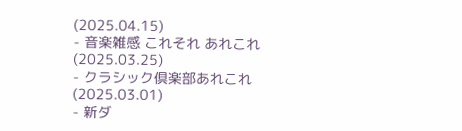(2025.04.15)
- 音楽雑感 これそれ あれこれ(2025.03.25)
- クラシック倶楽部あれこれ(2025.03.01)
- 新ダ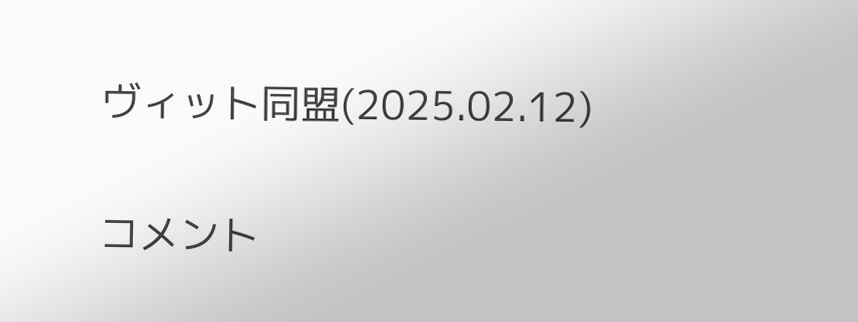ヴィット同盟(2025.02.12)


コメント